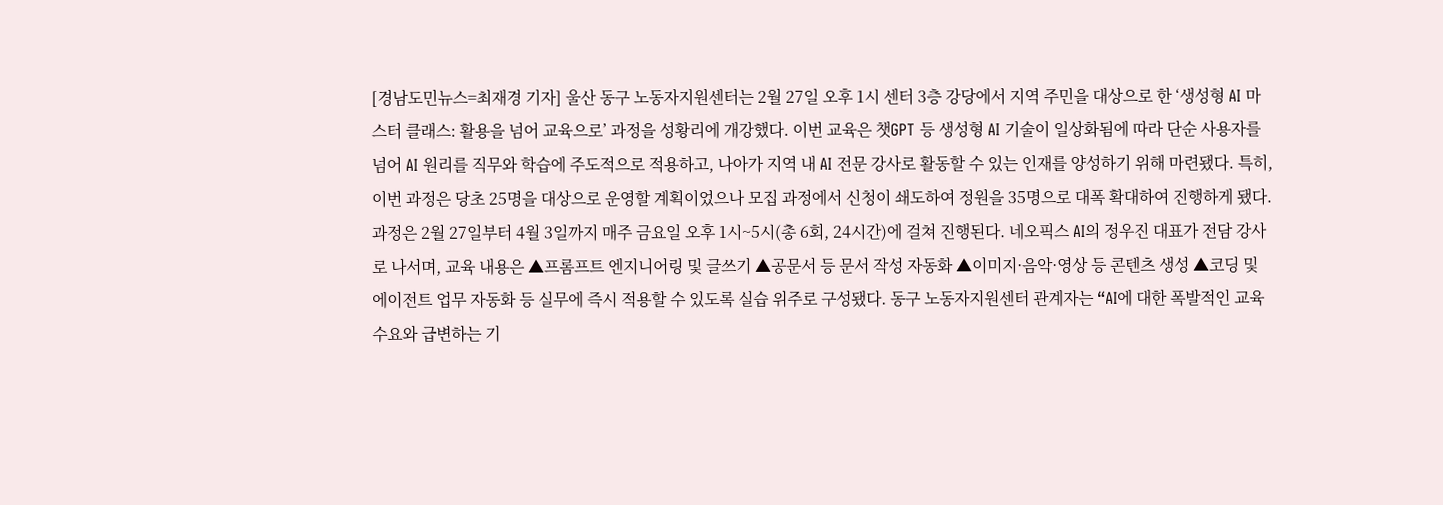[경남도민뉴스=최재경 기자] 울산 동구 노동자지원센터는 2월 27일 오후 1시 센터 3층 강당에서 지역 주민을 대상으로 한 ‘생성형 AI 마스터 클래스: 활용을 넘어 교육으로’ 과정을 성황리에 개강했다. 이번 교육은 챗GPT 등 생성형 AI 기술이 일상화됨에 따라 단순 사용자를 넘어 AI 원리를 직무와 학습에 주도적으로 적용하고, 나아가 지역 내 AI 전문 강사로 활동할 수 있는 인재를 양성하기 위해 마련됐다. 특히, 이번 과정은 당초 25명을 대상으로 운영할 계획이었으나 모집 과정에서 신청이 쇄도하여 정원을 35명으로 대폭 확대하여 진행하게 됐다. 과정은 2월 27일부터 4월 3일까지 매주 금요일 오후 1시~5시(총 6회, 24시간)에 걸쳐 진행된다. 네오픽스 AI의 정우진 대표가 전담 강사로 나서며, 교육 내용은 ▲프롬프트 엔지니어링 및 글쓰기 ▲공문서 등 문서 작성 자동화 ▲이미지·음악·영상 등 콘텐츠 생성 ▲코딩 및 에이전트 업무 자동화 등 실무에 즉시 적용할 수 있도록 실습 위주로 구성됐다. 동구 노동자지원센터 관계자는 “AI에 대한 폭발적인 교육 수요와 급변하는 기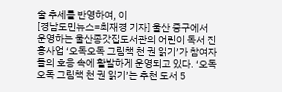술 추세를 반영하여, 이
[경남도민뉴스=최재경 기자] 울산 중구에서 운영하는 울산종갓집도서관의 어린이 독서 진흥사업 ‘오독오독 그림책 천 권 읽기’가 참여자들의 호응 속에 활발하게 운영되고 있다. ‘오독오독 그림책 천 권 읽기’는 추천 도서 5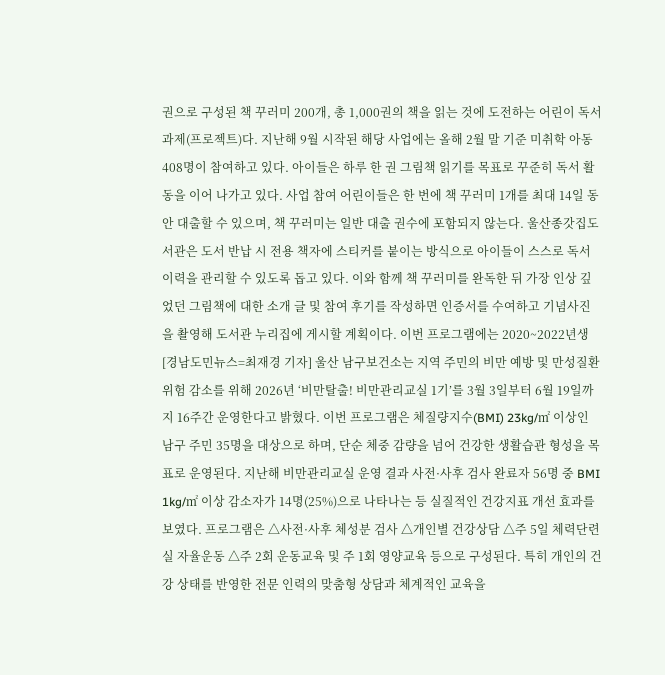권으로 구성된 책 꾸러미 200개, 총 1,000권의 책을 읽는 것에 도전하는 어린이 독서 과제(프로젝트)다. 지난해 9월 시작된 해당 사업에는 올해 2월 말 기준 미취학 아동 408명이 참여하고 있다. 아이들은 하루 한 권 그림책 읽기를 목표로 꾸준히 독서 활동을 이어 나가고 있다. 사업 참여 어린이들은 한 번에 책 꾸러미 1개를 최대 14일 동안 대출할 수 있으며, 책 꾸러미는 일반 대출 권수에 포함되지 않는다. 울산종갓집도서관은 도서 반납 시 전용 책자에 스티커를 붙이는 방식으로 아이들이 스스로 독서 이력을 관리할 수 있도록 돕고 있다. 이와 함께 책 꾸러미를 완독한 뒤 가장 인상 깊었던 그림책에 대한 소개 글 및 참여 후기를 작성하면 인증서를 수여하고 기념사진을 촬영해 도서관 누리집에 게시할 계획이다. 이번 프로그램에는 2020~2022년생
[경남도민뉴스=최재경 기자] 울산 남구보건소는 지역 주민의 비만 예방 및 만성질환 위험 감소를 위해 2026년 ‘비만탈출! 비만관리교실 1기’를 3월 3일부터 6월 19일까지 16주간 운영한다고 밝혔다. 이번 프로그램은 체질량지수(BMI) 23kg/㎡ 이상인 남구 주민 35명을 대상으로 하며, 단순 체중 감량을 넘어 건강한 생활습관 형성을 목표로 운영된다. 지난해 비만관리교실 운영 결과 사전·사후 검사 완료자 56명 중 BMI 1kg/㎡ 이상 감소자가 14명(25%)으로 나타나는 등 실질적인 건강지표 개선 효과를 보였다. 프로그램은 △사전·사후 체성분 검사 △개인별 건강상담 △주 5일 체력단련실 자율운동 △주 2회 운동교육 및 주 1회 영양교육 등으로 구성된다. 특히 개인의 건강 상태를 반영한 전문 인력의 맞춤형 상담과 체계적인 교육을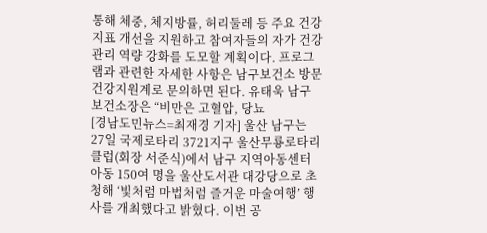통해 체중, 체지방률, 허리둘레 등 주요 건강지표 개선을 지원하고 참여자들의 자가 건강관리 역량 강화를 도모할 계획이다. 프로그램과 관련한 자세한 사항은 남구보건소 방문건강지원계로 문의하면 된다. 유태욱 남구보건소장은 “비만은 고혈압, 당뇨
[경남도민뉴스=최재경 기자] 울산 남구는 27일 국제로타리 3721지구 울산무룡로타리클럽(회장 서준식)에서 남구 지역아동센터 아동 150여 명을 울산도서관 대강당으로 초청해 ‘빛처럼 마법처럼 즐거운 마술여행’ 행사를 개최했다고 밝혔다. 이번 공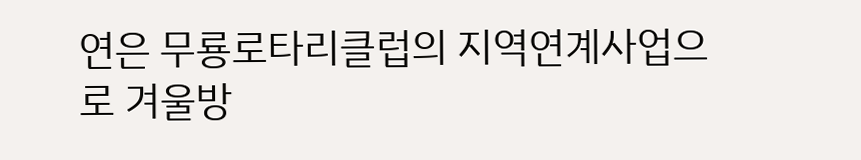연은 무룡로타리클럽의 지역연계사업으로 겨울방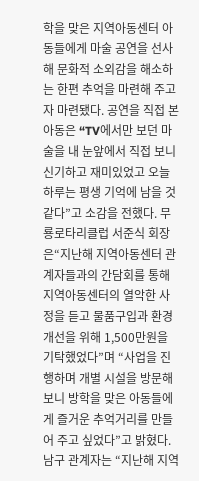학을 맞은 지역아동센터 아동들에게 마술 공연을 선사해 문화적 소외감을 해소하는 한편 추억을 마련해 주고자 마련됐다. 공연을 직접 본 아동은 “TV에서만 보던 마술을 내 눈앞에서 직접 보니 신기하고 재미있었고 오늘 하루는 평생 기억에 남을 것 같다”고 소감을 전했다. 무룡로타리클럽 서준식 회장은“지난해 지역아동센터 관계자들과의 간담회를 통해 지역아동센터의 열악한 사정을 듣고 물품구입과 환경개선을 위해 1,500만원을 기탁했었다”며 “사업을 진행하며 개별 시설을 방문해 보니 방학을 맞은 아동들에게 즐거운 추억거리를 만들어 주고 싶었다”고 밝혔다. 남구 관계자는 “지난해 지역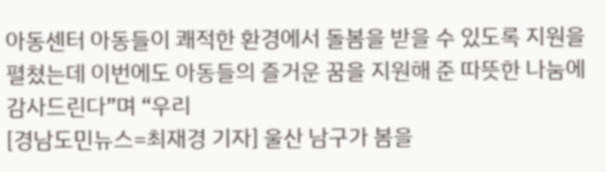아동센터 아동들이 쾌적한 환경에서 돌봄을 받을 수 있도록 지원을 펼쳤는데 이번에도 아동들의 즐거운 꿈을 지원해 준 따뜻한 나눔에 감사드린다”며 “우리
[경남도민뉴스=최재경 기자] 울산 남구가 봄을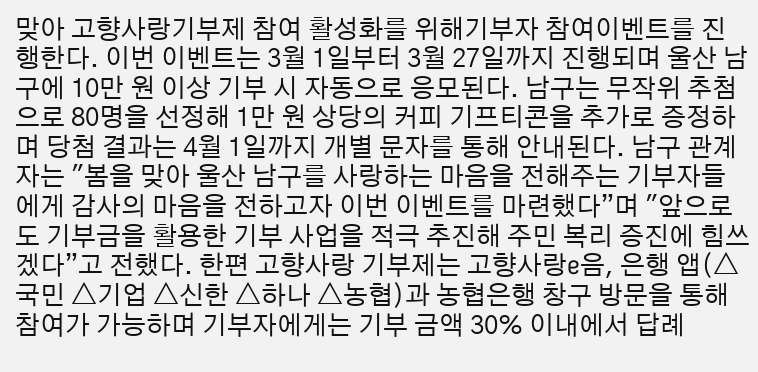맞아 고향사랑기부제 참여 활성화를 위해기부자 참여이벤트를 진행한다. 이번 이벤트는 3월 1일부터 3월 27일까지 진행되며 울산 남구에 10만 원 이상 기부 시 자동으로 응모된다. 남구는 무작위 추첨으로 80명을 선정해 1만 원 상당의 커피 기프티콘을 추가로 증정하며 당첨 결과는 4월 1일까지 개별 문자를 통해 안내된다. 남구 관계자는 "봄을 맞아 울산 남구를 사랑하는 마음을 전해주는 기부자들에게 감사의 마음을 전하고자 이번 이벤트를 마련했다”며 "앞으로도 기부금을 활용한 기부 사업을 적극 추진해 주민 복리 증진에 힘쓰겠다”고 전했다. 한편 고향사랑 기부제는 고향사랑e음, 은행 앱(△국민 △기업 △신한 △하나 △농협)과 농협은행 창구 방문을 통해 참여가 가능하며 기부자에게는 기부 금액 30% 이내에서 답례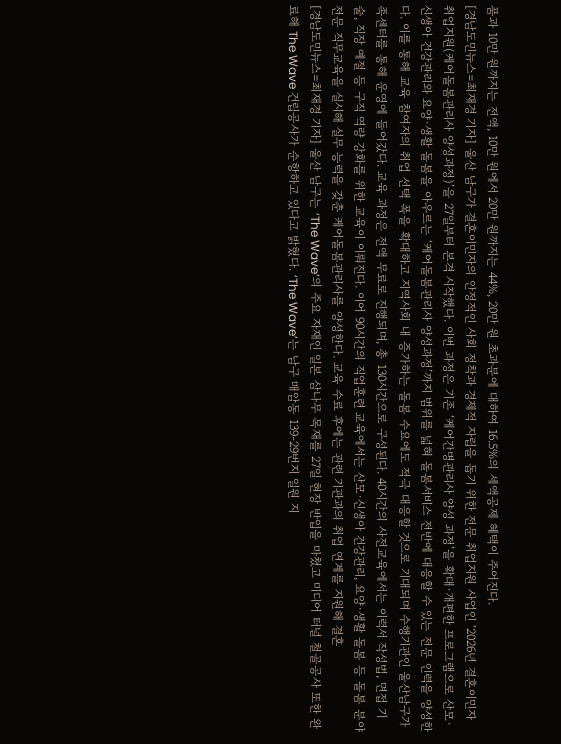품과 10만 원까지는 전액, 10만 원에서 20만 원까지는 44%, 20만 원 초과분에 대하여 16.5%의 세액공제 혜택이 주어진다.
[경남도민뉴스=최재경 기자] 울산 남구가 결혼이민자의 안정적인 사회 정착과 경제적 자립을 돕기 위한 전문 취업지원 사업인 ‘2026년 결혼이민자 취업지원(케어돌봄관리사 양성과정)’을 27일부터 본격 시작했다. 이번 과정은 기존 ‘케어간병관리사 양성 과정’을 확대·개편한 프로그램으로 산모·신생아 건강관리와 요양·생활 돌봄을 아우르는 ‘케어돌봄관리사 양성과정’까지 범위를 넓혀 돌봄서비스 전반에 대응할 수 있는 전문 인력을 양성한다. 이를 통해 교육 참여자의 취업 선택 폭을 확대하고 지역사회 내 증가하는 돌봄 수요에도 적극 대응할 것으로 기대되며 수행기관인 울산남구가족센터를 통해 운영에 들어갔다. 교육 과정은 전액 무료로 진행되며, 총 130시간으로 구성된다. 40시간의 사전교육에서는 이력서 작성법, 면접 기술, 직장 예절 등 구직 역량 강화를 위한 교육이 이뤄진다. 이어 90시간의 직업훈련 교육에서는 산모·신생아 건강관리, 요양·생활 돌봄 등 돌봄 분야 전문 직무교육을 실시해 실무 능력을 갖춘 케어돌봄관리사를 양성한다. 교육 수료 후에는 관련 기관과의 취업 연계를 지원해 결혼
[경남도민뉴스=최재경 기자] 울산 남구는 ‘The Wave’의 주요 자재인 일본 삼나무 목재를 27일 현장 반입을 마쳤고 미디어 터널 철골공사 또한 완료해 The Wave 건립공사가 순항하고 있다고 밝혔다. ‘The Wave’는 남구 매암동 139-29번지 일원 지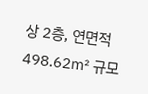상 2층, 연면적 498.62㎡ 규모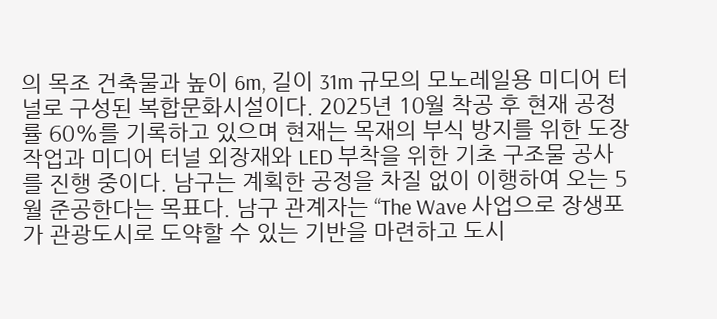의 목조 건축물과 높이 6m, 길이 31m 규모의 모노레일용 미디어 터널로 구성된 복합문화시설이다. 2025년 10월 착공 후 현재 공정률 60%를 기록하고 있으며 현재는 목재의 부식 방지를 위한 도장 작업과 미디어 터널 외장재와 LED 부착을 위한 기초 구조물 공사를 진행 중이다. 남구는 계획한 공정을 차질 없이 이행하여 오는 5월 준공한다는 목표다. 남구 관계자는 “The Wave 사업으로 장생포가 관광도시로 도약할 수 있는 기반을 마련하고 도시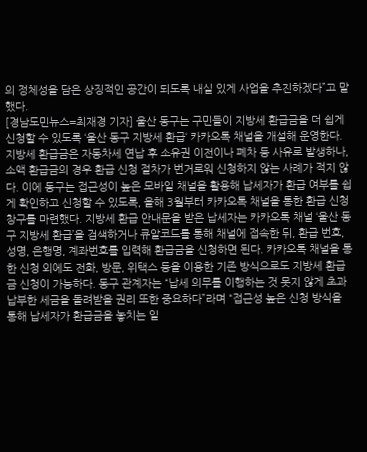의 정체성을 담은 상징적인 공간이 되도록 내실 있게 사업을 추진하겠다”고 말했다.
[경남도민뉴스=최재경 기자] 울산 동구는 구민들이 지방세 환급금을 더 쉽게 신청할 수 있도록 ‘울산 동구 지방세 환급‘ 카카오톡 채널을 개설해 운영한다. 지방세 환급금은 자동차세 연납 후 소유권 이전이나 폐차 등 사유로 발생하나, 소액 환급금의 경우 환급 신청 절차가 번거로워 신청하지 않는 사례가 적지 않다. 이에 동구는 접근성이 높은 모바일 채널을 활용해 납세자가 환급 여부를 쉽게 확인하고 신청할 수 있도록, 올해 3월부터 카카오톡 채널을 통한 환급 신청 창구를 마련했다. 지방세 환급 안내문을 받은 납세자는 카카오톡 채널 ‘울산 동구 지방세 환급’을 검색하거나 큐알코드를 통해 채널에 접속한 뒤, 환급 번호, 성명, 은행명, 계좌번호를 입력해 환급금을 신청하면 된다. 카카오톡 채널을 통한 신청 외에도 전화, 방문, 위택스 등을 이용한 기존 방식으로도 지방세 환급금 신청이 가능하다. 동구 관계자는 “납세 의무를 이행하는 것 못지 않게 초과 납부한 세금을 돌려받을 권리 또한 중요하다”라며 “접근성 높은 신청 방식을 통해 납세자가 환급금을 놓치는 일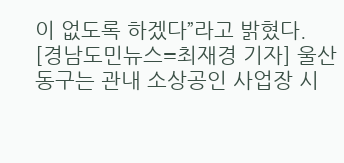이 없도록 하겠다”라고 밝혔다.
[경남도민뉴스=최재경 기자] 울산 동구는 관내 소상공인 사업장 시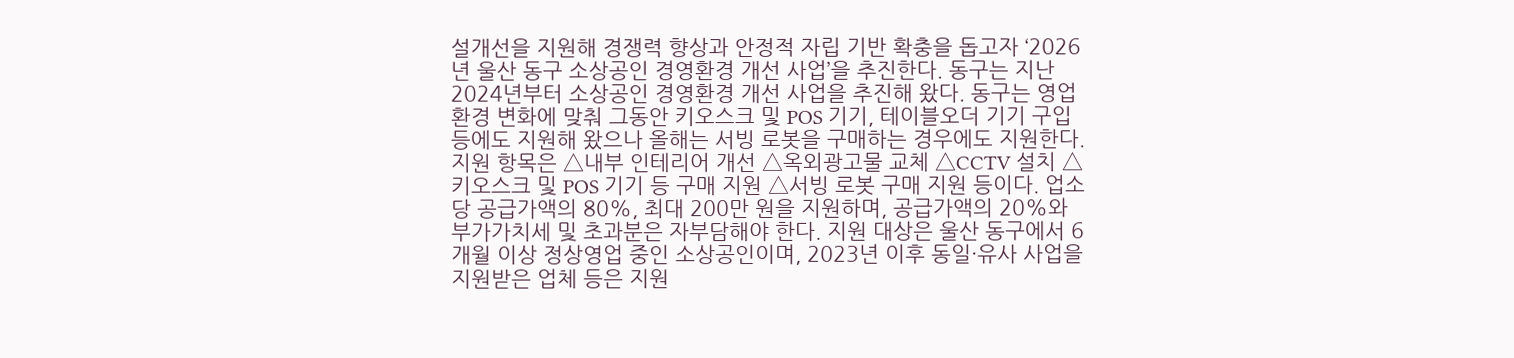설개선을 지원해 경쟁력 향상과 안정적 자립 기반 확충을 돕고자 ‘2026년 울산 동구 소상공인 경영환경 개선 사업’을 추진한다. 동구는 지난 2024년부터 소상공인 경영환경 개선 사업을 추진해 왔다. 동구는 영업환경 변화에 맞춰 그동안 키오스크 및 POS 기기, 테이블오더 기기 구입 등에도 지원해 왔으나 올해는 서빙 로봇을 구매하는 경우에도 지원한다. 지원 항목은 △내부 인테리어 개선 △옥외광고물 교체 △CCTV 설치 △키오스크 및 POS 기기 등 구매 지원 △서빙 로봇 구매 지원 등이다. 업소당 공급가액의 80%, 최대 200만 원을 지원하며, 공급가액의 20%와 부가가치세 및 초과분은 자부담해야 한다. 지원 대상은 울산 동구에서 6개월 이상 정상영업 중인 소상공인이며, 2023년 이후 동일·유사 사업을 지원받은 업체 등은 지원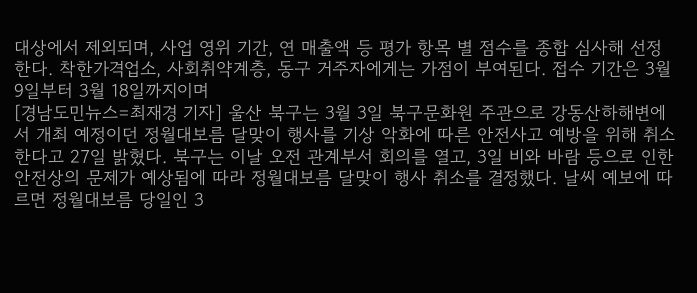대상에서 제외되며, 사업 영위 기간, 연 매출액 등 평가 항목 별 점수를 종합 심사해 선정한다. 착한가격업소, 사회취약계층, 동구 거주자에게는 가점이 부여된다. 접수 기간은 3월 9일부터 3월 18일까지이며
[경남도민뉴스=최재경 기자] 울산 북구는 3월 3일 북구문화원 주관으로 강동산하해변에서 개최 예정이던 정월대보름 달맞이 행사를 기상 악화에 따른 안전사고 예방을 위해 취소한다고 27일 밝혔다. 북구는 이날 오전 관계부서 회의를 열고, 3일 비와 바람 등으로 인한 안전상의 문제가 예상됨에 따라 정월대보름 달맞이 행사 취소를 결정했다. 날씨 예보에 따르면 정월대보름 당일인 3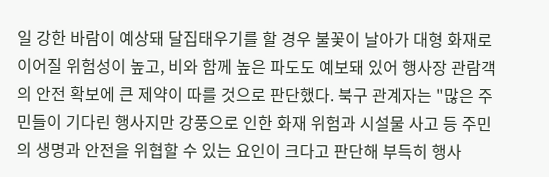일 강한 바람이 예상돼 달집태우기를 할 경우 불꽃이 날아가 대형 화재로 이어질 위험성이 높고, 비와 함께 높은 파도도 예보돼 있어 행사장 관람객의 안전 확보에 큰 제약이 따를 것으로 판단했다. 북구 관계자는 "많은 주민들이 기다린 행사지만 강풍으로 인한 화재 위험과 시설물 사고 등 주민의 생명과 안전을 위협할 수 있는 요인이 크다고 판단해 부득히 행사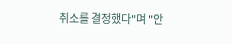취소를 결정했다"며 "안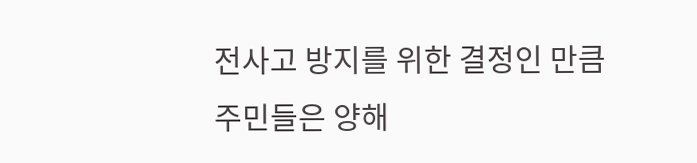전사고 방지를 위한 결정인 만큼 주민들은 양해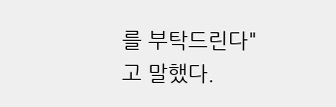를 부탁드린다"고 말했다.